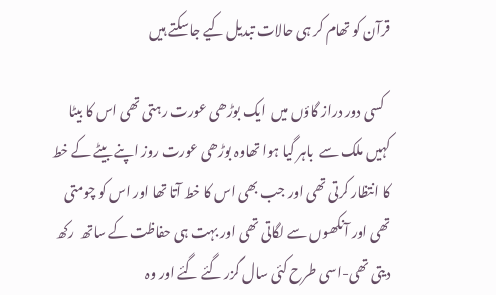قرآن کو تھام کر ہی حالات تبدیل کیے جاسکتے ہیں

  کسی دور دراز گاؤں میں  ایک بوڑھی عورت رہتی تھی اس کا بیٹا کہیں ملک سے  باہر گیا ہوا تھاوہ بوڑھی عورت روز اپنے بیٹے کے خط کا انتظار کرتی تھی اور جب بھی اس کا خط آتا تھا اور اس کو چومتی تھی اور آنکھوں سے لگاتی تھی اور بہت ہی حفاظت کے ساتھ  رکھ دیتی تھی-اسی طرح کئی سال گزر گئے گئے اور وہ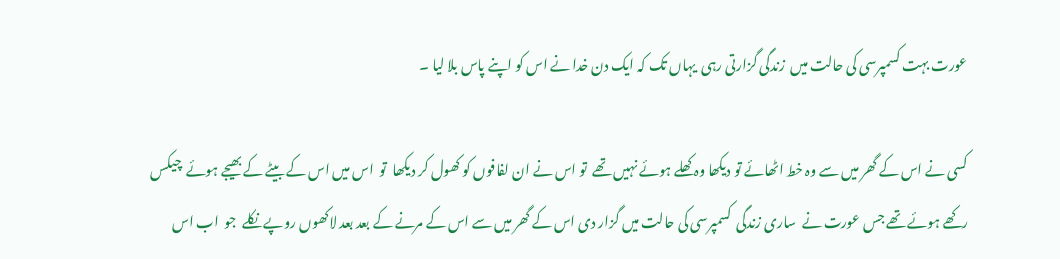عورت بہت کسمپرسی کی حالت میں  زندگی گزارتی رہی  یہاں تک کہ ایک دن خدا نے اس کو اپنے پاس بلا لیا ۔

کسی نے اس کے گھر میں سے وہ خط اٹھائے تو دیکھا وہ کھلے ہوئے نہیں تھے  تو اس نے ان لفافوں کو کھول کر دیکھا  تو  اس میں اس کے بیٹے کے بھیجے ہوئے  چیکس رکھے ہوئے تھے جس عورت نے  ساری زندگی  کسمپرسی کی حالت میں گزار دی اس کے گھر میں سے اس کے مرنے کے بعد بعد لاکھوں روپے نکلے  جو  اب اس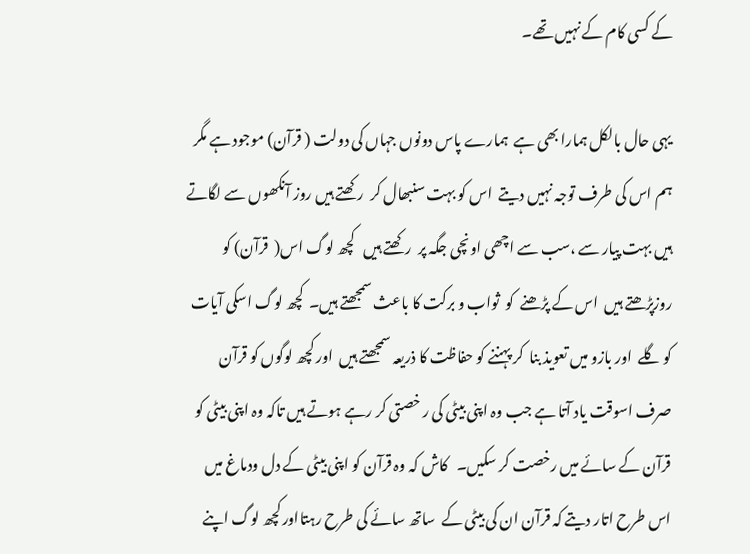کے کسی کام کے نہیں تھے۔

یہی حال بالکل ہمارا بھی ہے  ہمارے پاس دونوں جہاں کی دولت ( قرآن) موجود ہے مگر ہم اس کی طرف توجہ نہیں دیتے  اس کو بہت سنبھال کر  رکھتے ہیں روز آنکھوں سے لگاتے ہیں بہت پیار سے ،سب سے اچھی اونچی جگہ پر  رکھتے ہیں   کچھ لوگ اس(  قرآن) کو روزپڑھتے ہیں  اس کے پڑھنے  کو  ثواب و برکت کا باعث سمجھتے ہیں۔  کچھ لوگ اسکی آیات کو گلے  اور بازو میں تعویذ بنا  کر پہننے کو حفاظت کا ذریعہ سمجھتے ہیں  اور کچھ لوگوں کو قرآن صرف اسوقت یاد آتا ہے جب وہ اپنی بیٹی کی ر خصتی کر رہے ہوتے ہیں تاکہ وہ اپنی بیٹی کو قرآن کے سائے میں رخصت کر سکیں۔   کاش کہ وہ قرآن کو اپنی بیٹی کے دل ودماغ میں اس طرح اتار دیتے کہ قرآن ان کی بیٹی کے  ساتھ سائے کی طرح رہتااور کچھ لوگ اپنے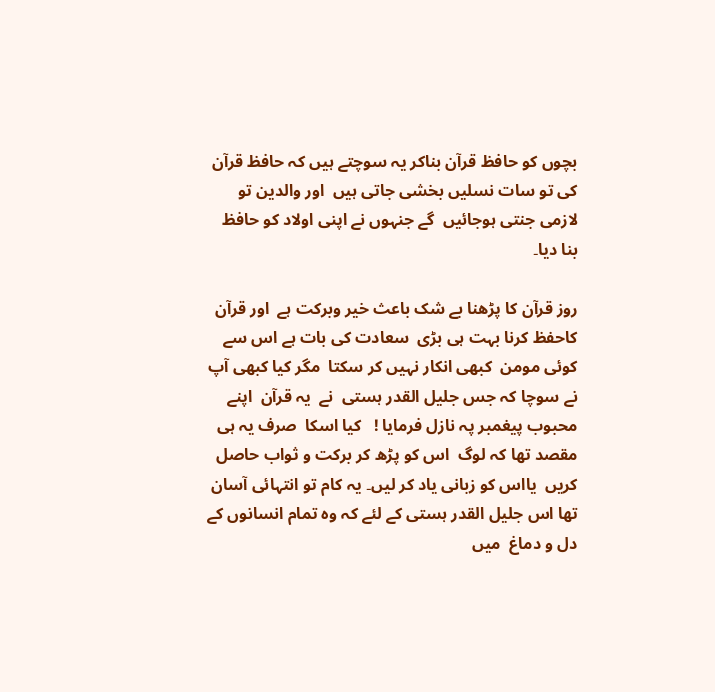بچوں کو حافظ قرآن بناکر یہ سوچتے ہیں کہ حافظ قرآن کی تو سات نسلیں بخشی جاتی ہیں  اور والدین تو لازمی جنتی ہوجائیں  گے جنہوں نے اپنی اولاد کو حافظ بنا دیا۔

روز قرآن کا پڑھنا بے شک باعث خیر وبرکت ہے  اور قرآن کاحفظ کرنا بہت ہی بڑی  سعادت کی بات ہے اس سے کوئی مومن  کبھی انکار نہیں کر سکتا  مگر کیا کبھی آپ نے سوچا کہ جس جلیل القدر ہستی  نے  یہ قرآن  اپنے محبوب پیغمبر پہ نازل فرمایا !   کیا اسکا  صرف یہ ہی مقصد تھا کہ لوگ  اس کو پڑھ کر برکت و ثواب حاصل کریں  یااس کو زبانی یاد کر لیں۔ یہ کام تو انتہائی آسان تھا اس جلیل القدر ہستی کے لئے کہ وہ تمام انسانوں کے دل و دماغ  میں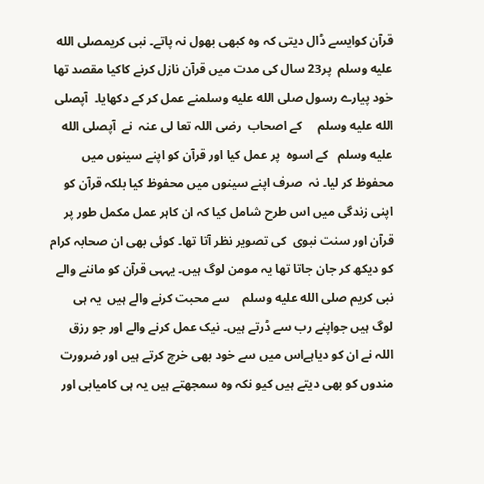قرآن کوایسے ڈال دیتی کہ وہ کبھی بھول نہ پاتے۔ نبی کریمصلى الله عليه وسلم  پر23 سال کی مدت میں قرآن نازل کرنے کاکیا مقصد تھا  خود پیارے رسول صلى الله عليه وسلمنے عمل کر کے دکھایا۔  آپصلى الله عليه وسلم     کے اصحاب  رضی اللہ تعا لی عنہ  نے  آپصلى الله عليه وسلم   کے اسوہ  پر عمل کیا اور قرآن کو اپنے سینوں میں محفوظ کر لیا۔ نہ  صرف اپنے سینوں میں محفوظ کیا بلکہ قرآن کو  اپنی زندگی میں اس طرح شامل کیا کہ ان کاہر عمل مکمل طور پر  قرآن اور سنت نبوی  کی تصویر نظر آتا تھا۔ کوئی بھی ان صحابہ کرام کو دیکھ کر جان جاتا تھا یہ مومن لوگ ہیں۔ یہہی قرآن کو ماننے والے نبی کریم صلى الله عليه وسلم    سے محبت کرنے والے ہیں  یہ ہی لوگ ہیں جواپنے رب سے ڈرتے ہیں۔ نیک عمل کرنے والے اور جو رزق اللہ نے ان کو دیاہےاس میں سے خود بھی خرچ کرتے ہیں اور ضرورت مندوں کو بھی دیتے ہیں کیو نکہ وہ سمجھتے ہیں یہ ہی کامیابی اور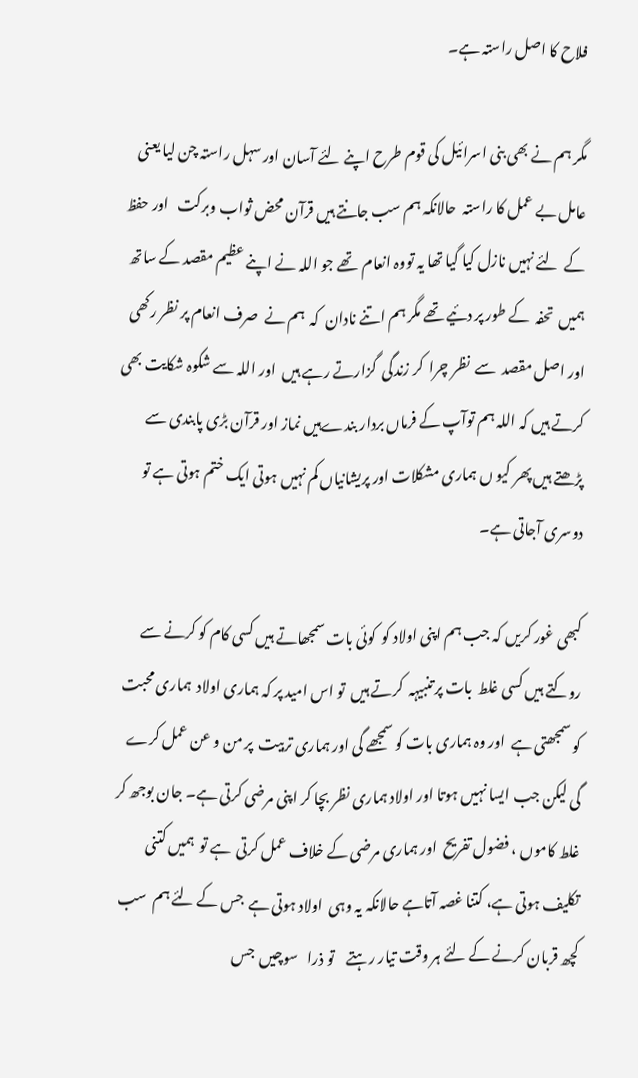فلاح کا اصل راستہ ہے۔

مگر ہم نے بھی بنی اسرائیل کی قوم طرح اپنے لئے آسان اور سہل راستہ چن لیا یعنی  عامل بے عمل کا راستہ  حالانکہ ہم سب جانتے ہیں قرآن محض ثواب وبرکت   اور حفظ کے  لئے نہیں نازل کیا گیا تھا یہ تووہ انعام  تھے جو اللہ نے اپنے عظیم مقصد کے ساتھ ہمیں  تحفہ  کے طور پر دئیے تھے مگر ہم اتنے نادان  کہ  ہم نے  صرف انعام پر نظر رکھی  اور اصل مقصد  سے  نظر چرا  کر زندگی  گزارتے رہے ہیں  اور اللہ سے شکوہ شکایت بھی کرتے ہیں کہ اللہ ہم توآپ کے فرماں بردار بندےہیں نماز اور قرآن بڑی پابندی سے پڑھتے ہیں پھر کیو ں ہماری مشکلات اور پریشانیاں کم نہیں ہوتی ایک ختم ہوتی ہے تو دوسری آجاتی ہے۔

کبھی غور کریں کہ جب ہم اپنی اولاد کو  کوئی بات سمجھاتے ہیں کسی کام کو کرنے سے روکتے ہیں کسی غلط  بات پر تنبیہہ  کرتے ہیں  تو اس امید پر کہ ہماری اولاد  ہماری محبت کو سمجھتی ہے  اور وہ ہماری بات کو سمجھے گی اور ہماری تربیت  پر من و عن عمل کرے  گی لیکن جب ایسا نہیں ہوتا اور اولاد ہماری نظر بچا کر اپنی مرضی کرتی ہے۔ جان بوجھ کر غلط کاموں ، فضول تفریح  اور ہماری مرضی کے خلاف عمل کرتی  ہے تو  ہمیں کتنی تکلیف ہوتی ہے، کتنا غصہ آتاہے حالانکہ یہ وہی  اولاد ہوتی ہے  جس کے لئے ہم  سب کچھ قربان کرنے کے لئے ہر وقت تیار رہتے    تو ذرا   سوچیں  جس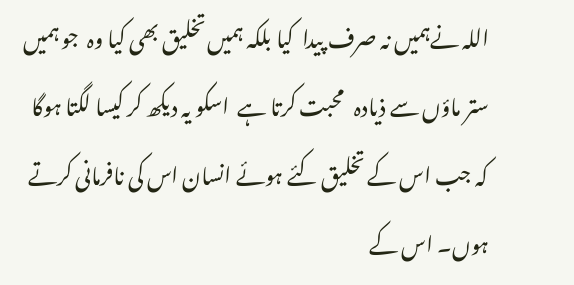اللہ نےہمیں نہ صرف پیدا  کیا بلکہ ہمیں تخلیق بھی کیا وہ  جو ہمیں ستر ماؤں سے ذیادہ   محبت کرتا ہے  اسکو یہ دیکھ کر کیسا لگتا ہوگا  کہ جب اس کے تخلیق کئے ہوئے انسان اس کی نافرمانی کرتے ہوں۔ اس کے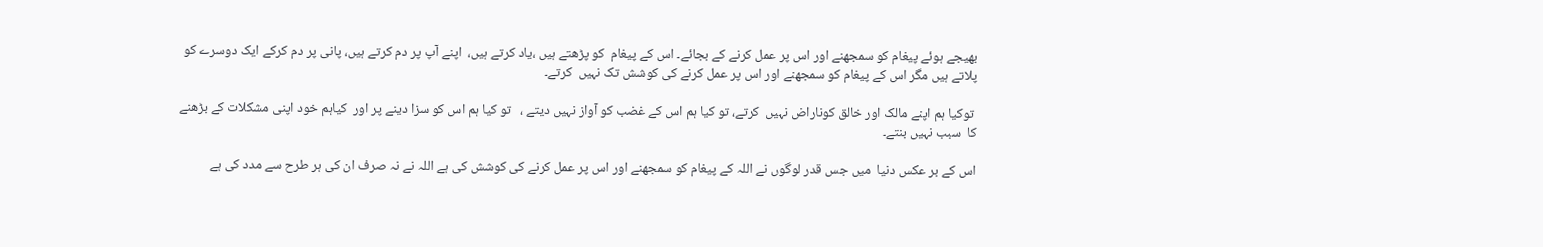بھیجے ہوئے پیغام کو سمجھنے اور اس پر عمل کرنے کے بجائے۔ اس کے پیغام  کو پڑھتے ہیں ،یاد کرتے ہیں،  اپنے آپ پر دم کرتے ہیں، پانی پر دم کرکے ایک دوسرے کو پلاتے ہیں مگر اس کے پیغام کو سمجھنے اور اس پر عمل کرنے کی کوشش تک نہیں  کرتے۔

 توکیا ہم اپنے مالک اور خالق کوناراض نہیں  کرتے، تو کیا ہم اس کے غضب کو آواز نہیں دیتے ،   تو کیا ہم اس کو سزا دینے پر اور  کیاہم خود اپنی مشکلات کے بڑھنے کا  سبب نہیں بنتے۔

اس کے بر عکس دنیا  میں جس قدر لوگوں نے اللہ کے پیغام کو سمجھنے اور اس پر عمل کرنے کی کوشش کی ہے اللہ نے نہ صرف ان کی ہر طرح سے مدد کی ہے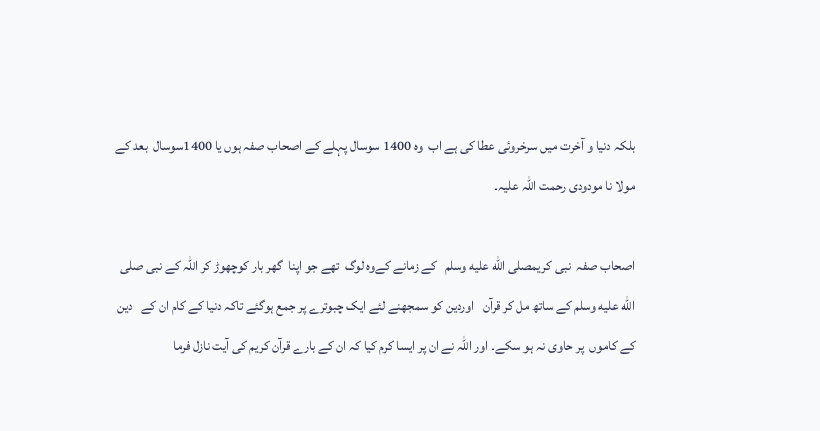بلکہ دنیا و آخرت میں سرخروئی عطا کی ہے اب  وہ 1400 سوسال پہلے کے اصحاب صفہ ہوں یا 1400سوسال  بعد کے مولا نا مودودی رحمت اللہ علیہ۔

اصحاب صفہ  نبی کریمصلى الله عليه وسلم   کے زمانے کےوہ لوگ  تھے جو اپنا  گھر بار کوچھوڑ کر اللہ کے نبی صلى الله عليه وسلم کے ساتھ مل کر قرآن   اوردین کو سمجھنے لئے ایک چبوترے پر جمع ہوگئے تاکہ دنیا کے کام ان کے   دین کے کاموں  پر حاوی نہ ہو سکے۔ اور اللہ نے ان پر ایسا کرم کیا کہ ان کے بارے قرآن کریم کی آیت نازل فرما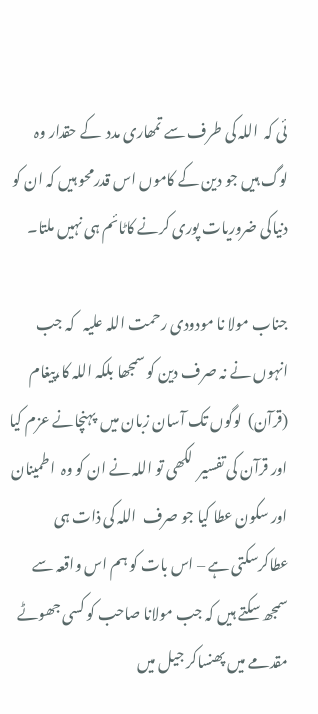ئی کہ  اللہ کی طرف سے تمھاری مدد  کے حقدار وہ لوگ ہیں جو دین کے کاموں اس قدرمحو ہیں کہ ان کو دنیاکی ضروریات پوری کرنے کاٹائم ہی نہیں ملتا۔

جناب مولا نا مودودی رحمت اللہ علیہ   کہ جب انہوں نے نہ صرف دین کو سمجھا بلکہ اللہ کا،پیغام (قرآن)  لوگوں تک آسان زبان میں  پہنچانے عزم کیا اور قرآن کی تفسیر  لکھی تو اللہ نے ان کو وہ  اطمینان اور سکون عطا کیا جو صرف  اللہ کی ذات ہی عطاکرسکتی ہے – اس بات کو ہم اس واقعہ سے سمجھ سکتے ہیں کہ جب مولانا صاحب کو کسی جھوٹے مقدمے میں پھنساکر جیل میں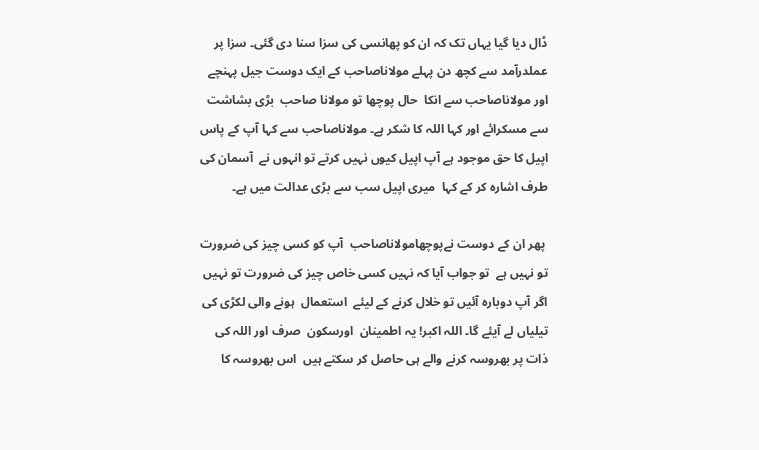ڈال دیا گیا یہاں تک کہ ان کو پھانسی کی سزا سنا دی گئی۔ سزا پر عملدرآمد سے کچھ دن پہلے مولاناصاحب کے ایک دوست جیل پہنچے اور مولاناصاحب سے انکا  حال پوچھا تو مولانا صاحب  بڑی بشاشت سے مسکرائے اور کہا اللہ کا شکر ہے۔ مولاناصاحب سے کہا آپ کے پاس اپیل کا حق موجود ہے آپ اپیل کیوں نہیں کرتے تو انہوں نے  آسمان کی طرف اشارہ کر کے کہا  میری اپیل سب سے بڑی عدالت میں ہے۔

 پھر ان کے دوست نےپوچھامولاناصاحب  آپ کو کسی چیز کی ضرورت تو نہیں ہے  تو جواب آیا کہ نہیں کسی خاص چیز کی ضرورت تو نہیں اگر آپ دوبارہ آئیں تو خلال کرنے کے لیئے  استعمال  ہونے والی لکڑی کی تیلیاں لے آیئے گا۔ اللہ اکبر! یہ اطمینان  اورسکون  صرف اور اللہ کی ذات پر بھروسہ کرنے والے ہی حاصل کر سکتے ہیں  اس بھروسہ کا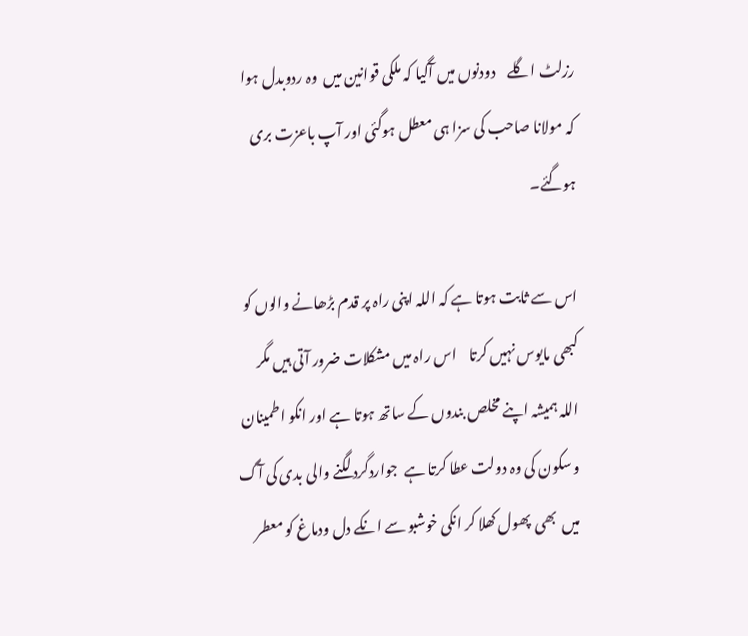رزلٹ اگلے    دودنوں میں آگیا کہ ملکی قوانین میں  وہ ردوبدل ہوا کہ مولانا صاحب کی سزا ہی معطل ہوگئی اور آپ باعزت بری ہوگئے۔

اس سے ثابت ہوتا ہے کہ اللہ اپنی راہ پر قدم بڑھانے والوں کو کبھی مایوس نہیں کرتا    اس راہ میں مشکلات ضرور آتی ہیں مگر اللہ ہمیشہ اپنے مخلص بندوں کے ساتھ ہوتا ہے اور انکو اطمینان و سکون کی وہ دولت عطا کرتا ہے  جواردگرد لگنے والی بدی کی آگ میں  بھی  پھول کھلا کر انکی خوشبو سے انکے دل ودماغ کو معطر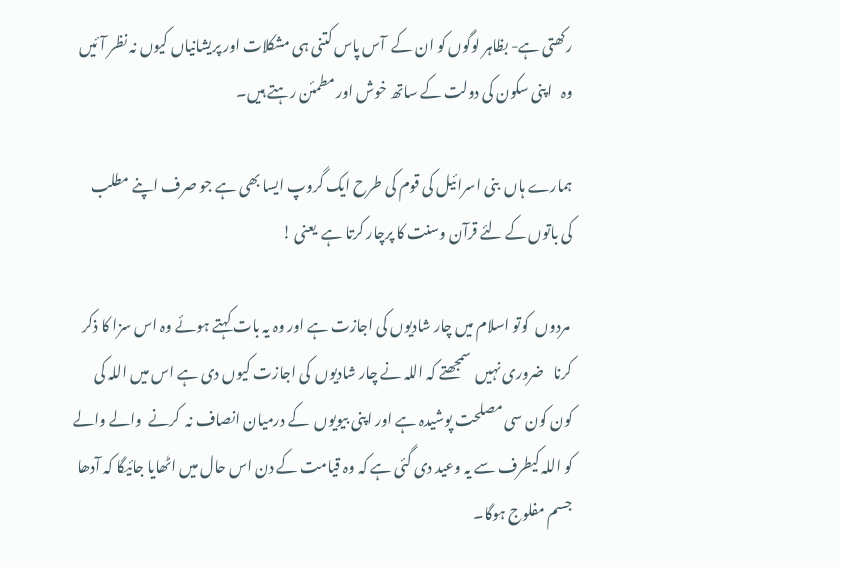رکھتی ہے- بظاہر لوگوں کو ان کے  آس پاس کتنی ہی مشکلات اور پریشانیاں کیوں نہ نظر آئیں وہ   اپنی سکون کی دولت کے ساتھ خوش اور مطمئن رہتے ہیں۔

ہمارے ہاں  بنی اسرائیل کی قوم کی طرح ایک گروپ ایسا بھی ہے جو صرف اپنے مطلب    کی باتوں کے لئے قرآن وسنت کا پرچار کرتا ہے  یعنی !

 مردوں  کوتو اسلام میں چار شادیوں کی اجازت ہے اور وہ یہ بات کہتے ہوئے وہ اس سزا کا ذکر  کرنا   ضروری نہیں  سمجھتے کہ اللہ نے چار شادیوں  کی اجازت کیوں دی ہے اس میں اللہ کی کون کون سی مصلحت پوشیدہ ہے اور اپنی بیویوں  کے درمیان انصاف نہ  کرنے  والے والے کو اللہ کیطرف سے یہ وعید دی گئی ہے کہ وہ قیامت کے دن اس حال میں اٹھایا جائیگا کہ آدھا جسم مفلوج ہوگا۔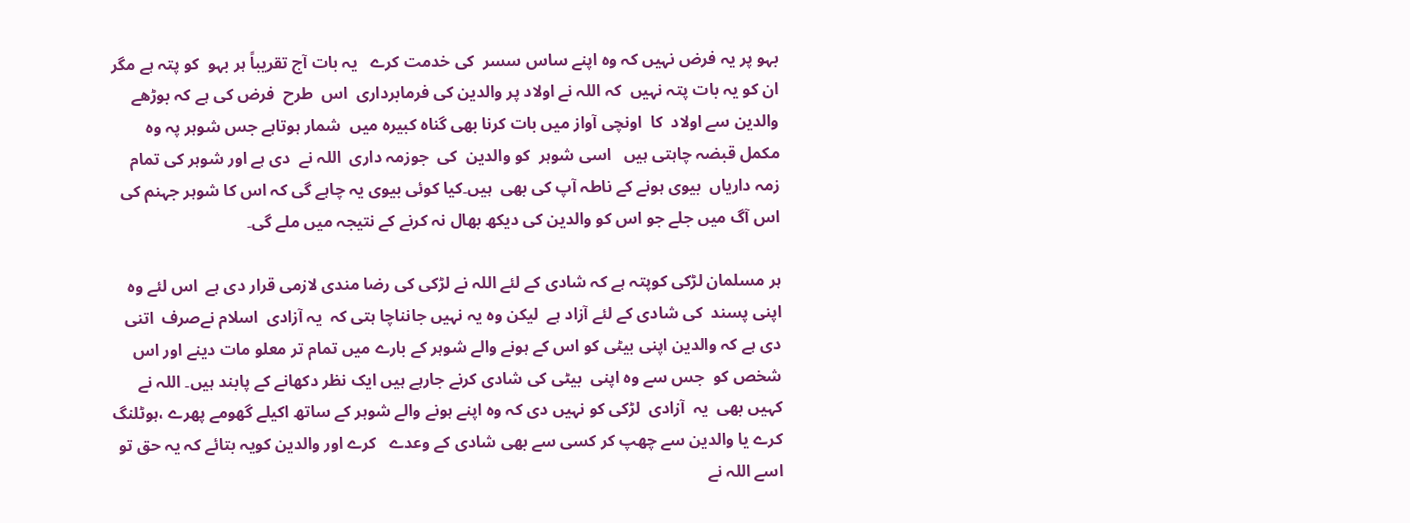بہو پر یہ فرض نہیں کہ وہ اپنے ساس سسر  کی خدمت کرے   یہ بات آج تقریباً ہر بہو  کو پتہ ہے مگر ان کو یہ بات پتہ نہیں  کہ اللہ نے اولاد پر والدین کی فرمابرداری  اس  طرح  فرض کی ہے کہ بوڑھے والدین سے اولاد  کا  اونچی آواز میں بات کرنا بھی گناہ کبیرہ میں  شمار ہوتاہے جس شوہر پہ وہ  مکمل قبضہ چاہتی ہیں   اسی شوہر  کو والدین  کی  جوزمہ داری  اللہ نے  دی ہے اور شوہر کی تمام زمہ داریاں  بیوی ہونے کے ناطہ آپ کی بھی  ہیں۔کیا کوئی بیوی یہ چاہے گی کہ اس کا شوہر جہنم کی اس آگ میں جلے جو اس کو والدین کی دیکھ بھال نہ کرنے کے نتیجہ میں ملے گی۔

ہر مسلمان لڑکی کوپتہ ہے کہ شادی کے لئے اللہ نے لڑکی کی رضا مندی لازمی قرار دی ہے  اس لئے وہ اپنی پسند  کی شادی کے لئے آزاد ہے  لیکن وہ یہ نہیں جانناچا ہتی کہ  یہ آزادی  اسلام نےصرف  اتنی دی ہے کہ والدین اپنی بیٹی کو اس کے ہونے والے شوہر کے بارے میں تمام تر معلو مات دینے اور اس شخص کو  جس سے وہ اپنی  بیٹی کی شادی کرنے جارہے ہیں ایک نظر دکھانے کے پابند ہیں۔ اللہ نے کہیں بھی  یہ  آزادی  لڑکی کو نہیں دی کہ وہ اپنے ہونے والے شوہر کے ساتھ اکیلے گھومے پھرے ،ہوٹلنگ کرے یا والدین سے چھپ کر کسی سے بھی شادی کے وعدے   کرے اور والدین کویہ بتائے کہ یہ حق تو اسے اللہ نے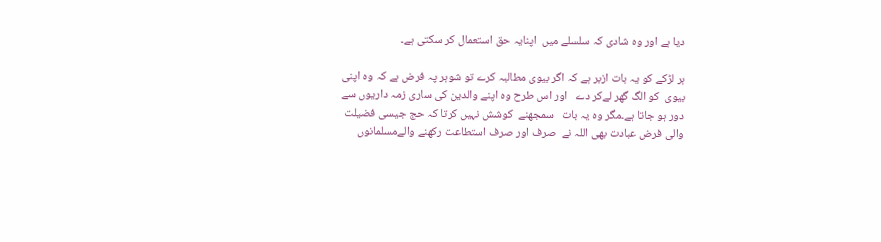دیا ہے اور وہ شادی کہ سلسلے میں  اپنایہ حق استعمال کر سکتی ہے۔

ہر لڑکے کو یہ بات ازبر ہے کہ اگر بیوی مطالبہ کرے تو شوہر پہ فرض ہے کہ وہ اپنی بیوی  کو الگ گھر لےکر دے   اور اس طرح وہ اپنے والدین کی ساری زمہ داریوں سے  دور ہو جاتا ہے۔مگر وہ یہ بات   سمجھنے  کوشش نہیں کرتا کہ حج جیسی فضیلت والی فرض عبادت بھی اللہ نے  صرف اور صرف استطاعت رکھنے والےمسلمانوں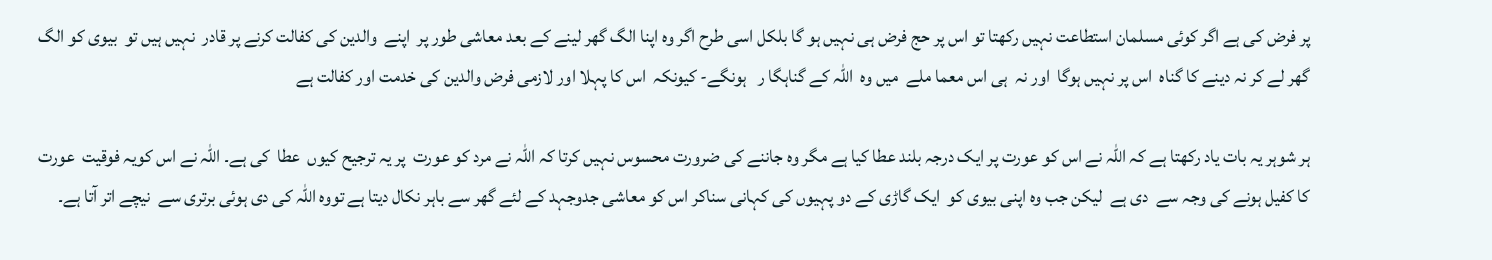پر فرض کی ہے اگر کوئی مسلمان استطاعت نہیں رکھتا تو اس پر حج فرض ہی نہیں ہو گا بلکل اسی طرح اگر وہ اپنا الگ گھر لینے کے بعد معاشی طور پر  اپنے  والدین کی کفالت کرنے پر قادر  نہیں ہیں تو  بیوی کو الگ گھر لے کر نہ دینے کا گناہ  اس پر نہیں ہوگا  اور نہ  ہی اس معما ملے  میں وہ  اللہ کے گناہگا ر   ہونگے- کیونکہ  اس کا پہلا اور لازمی فرض والدین کی خدمت اور کفالت ہے

ہر شوہر یہ بات یاد رکھتا ہے کہ اللہ نے اس کو عورت پر ایک درجہ بلند عطا کیا ہے مگر وہ جاننے کی ضرورت محسوس نہیں کرتا کہ اللہ نے مرد کو عورت  پر یہ ترجیح کیوں  عطا  کی ہے۔ اللہ نے اس کویہ فوقیت  عورت کا کفیل ہونے کی وجہ سے  دی ہے  لیکن جب وہ اپنی بیوی کو  ایک گاڑی کے دو پہیوں کی کہانی سناکر اس کو معاشی جدوجہد کے لئے گھر سے باہر نکال دیتا ہے تووہ اللہ کی دی ہوئی برتری سے  نیچے اتر آتا ہے۔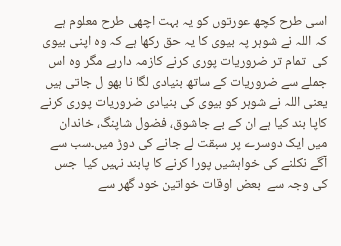اسی طرح کچھ عورتوں کو یہ بہت اچھی طرح معلوم ہے کہ اللہ نے شوہر پہ بیوی کا یہ حق رکھا ہے کہ وہ اپنی بیوی کی  تمام تر ضروریات پوری کرنے کازمہ دارہے مگر وہ اس جملے سے ضروریات کے ساتھ بنیادی لگا نا بھو ل جاتی ہیں  یعنی اللہ نے شوہر کو بیوی کی بنیادی ضروریات پوری کرنے کاپا بند کیا ہے ان کے بے جاشوق، فضول شاپنگ، خاندان میں ایک دوسرے پر سبقت لے جانے کی دوڑ میں۔سب سے آگے نکلنے کی خواہشیں پورا کرنے کا پابند نہیں کیا  جس کی وجہ سے  بعض اوقات خواتین خود گھر سے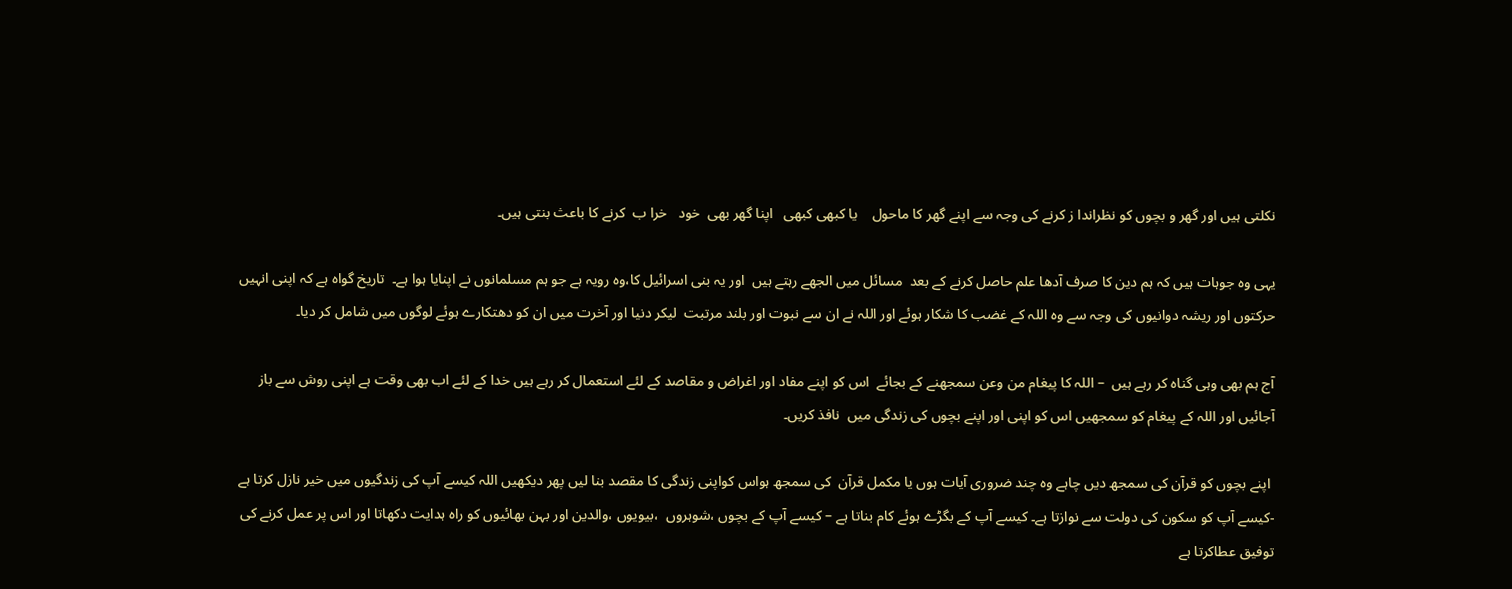نکلتی ہیں اور گھر و بچوں کو نظراندا ز کرنے کی وجہ سے اپنے گھر کا ماحول    یا کبھی کبھی   اپنا گھر بھی  خود   خرا ب  کرنے کا باعث بنتی ہیں۔

یہی وہ جوہات ہیں کہ ہم دین کا صرف آدھا علم حاصل کرنے کے بعد  مسائل میں الجھے رہتے ہیں  اور یہ بنی اسرائیل کا،وہ رویہ ہے جو ہم مسلمانوں نے اپنایا ہوا ہے۔  تاریخ گواہ ہے کہ اپنی انہیں حرکتوں اور ریشہ دوانیوں کی وجہ سے وہ اللہ کے غضب کا شکار ہوئے اور اللہ نے ان سے نبوت اور بلند مرتبت  لیکر دنیا اور آخرت میں ان کو دھتکارے ہوئے لوگوں میں شامل کر دیا۔

آج ہم بھی وہی گناہ کر رہے ہیں  – اللہ کا پیغام من وعن سمجھنے کے بجائے  اس کو اپنے مفاد اور اغراض و مقاصد کے لئے استعمال کر رہے ہیں خدا کے لئے اب بھی وقت ہے اپنی روش سے باز آجائیں اور اللہ کے پیغام کو سمجھیں اس کو اپنی اور اپنے بچوں کی زندگی میں  نافذ کریں۔

 اپنے بچوں کو قرآن کی سمجھ دیں چاہے وہ چند ضروری آیات ہوں یا مکمل قرآن  کی سمجھ ہواس کواپنی زندگی کا مقصد بنا لیں پھر دیکھیں اللہ کیسے آپ کی زندگیوں میں خیر نازل کرتا ہے -کیسے آپ کو سکون کی دولت سے نوازتا ہے۔ کیسے آپ کے بگڑے ہوئے کام بناتا ہے – کیسے آپ کے بچوں ،شوہروں  ،بیویوں ،والدین اور بہن بھائیوں کو راہ ہدایت دکھاتا اور اس پر عمل کرنے کی توفیق عطاکرتا ہے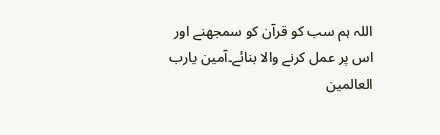اللہ ہم سب کو قرآن کو سمجھنے اور اس پر عمل کرنے والا بنائے۔آمین یارب العالمین